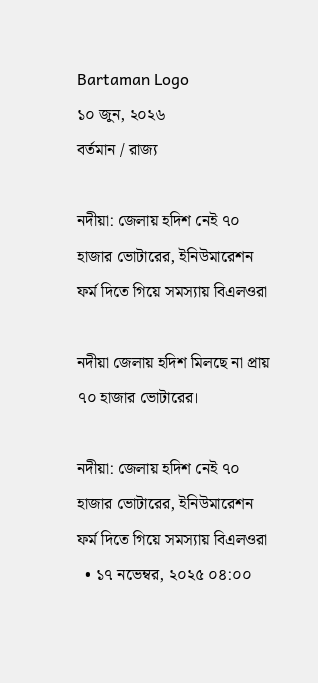Bartaman Logo
১০ জুন, ২০২৬
বর্তমান / রাজ্য

নদীয়া: জেলায় হদিশ নেই ৭০ হাজার ভোটারের, ইনিউমারেশন ফর্ম দিতে গিয়ে সমস্যায় বিএলওরা

নদীয়া জেলায় হদিশ মিলছে না প্রায় ৭০ হাজার ভোটারের।

নদীয়া: জেলায় হদিশ নেই ৭০ হাজার ভোটারের, ইনিউমারেশন ফর্ম দিতে গিয়ে সমস্যায় বিএলওরা
  • ১৭ নভেম্বর, ২০২৫ ০৪:০০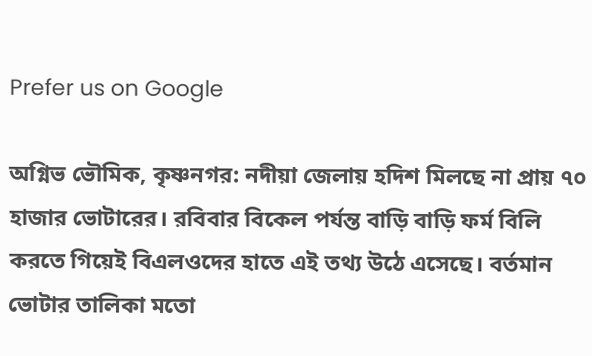Prefer us on Google

অগ্নিভ ভৌমিক, কৃষ্ণনগর: নদীয়া জেলায় হদিশ মিলছে না প্রায় ৭০ হাজার ভোটারের। রবিবার বিকেল পর্যন্ত বাড়ি বাড়ি ফর্ম বিলি করতে গিয়েই বিএলওদের হাতে এই তথ্য উঠে এসেছে। বর্তমান ভোটার তালিকা মতো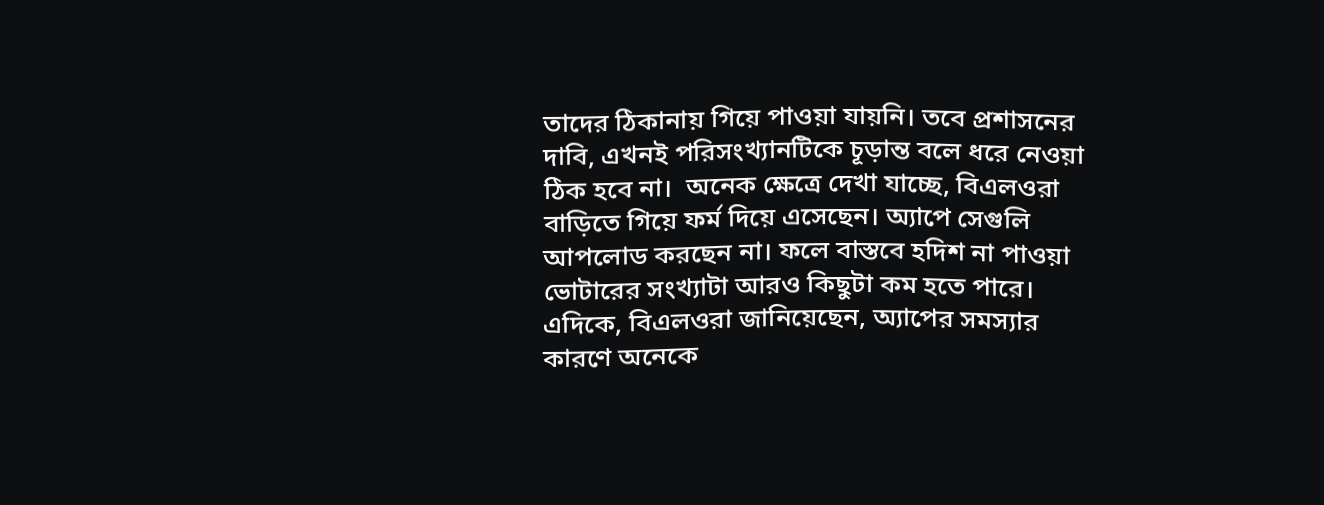তাদের ঠিকানায় গিয়ে পাওয়া যায়নি। তবে প্রশাসনের দাবি, এখনই পরিসংখ্যানটিকে চূড়ান্ত বলে ধরে নেওয়া ঠিক হবে না।  অনেক ক্ষেত্রে দেখা যাচ্ছে, বিএলওরা বাড়িতে গিয়ে ফর্ম দিয়ে এসেছেন। অ্যাপে সেগুলি আপলোড করছেন না। ফলে বাস্তবে হদিশ না পাওয়া ভোটারের সংখ্যাটা আরও কিছুটা কম হতে পারে। এদিকে, বিএলওরা জানিয়েছেন, অ্যাপের সমস্যার কারণে অনেকে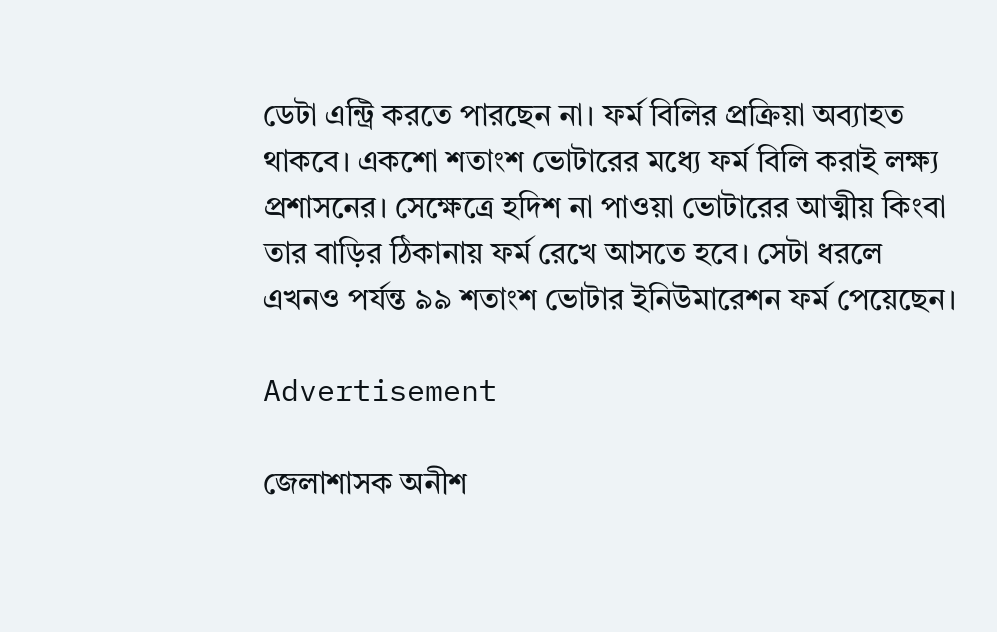ডেটা এন্ট্রি করতে পারছেন না। ফর্ম বিলির প্রক্রিয়া অব্যাহত থাকবে। একশো শতাংশ ভোটারের মধ্যে ফর্ম বিলি করাই লক্ষ্য প্রশাসনের। সেক্ষেত্রে হদিশ না পাওয়া ভোটারের আত্মীয় কিংবা তার বাড়ির ঠিকানায় ফর্ম রেখে আসতে হবে। সেটা ধরলে এখনও পর্যন্ত ৯৯ শতাংশ ভোটার ইনিউমারেশন ফর্ম পেয়েছেন।

Advertisement

জেলাশাসক অনীশ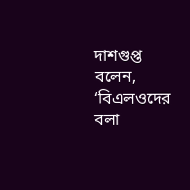দাশগুপ্ত বলেন, ‘বিএলওদের বলা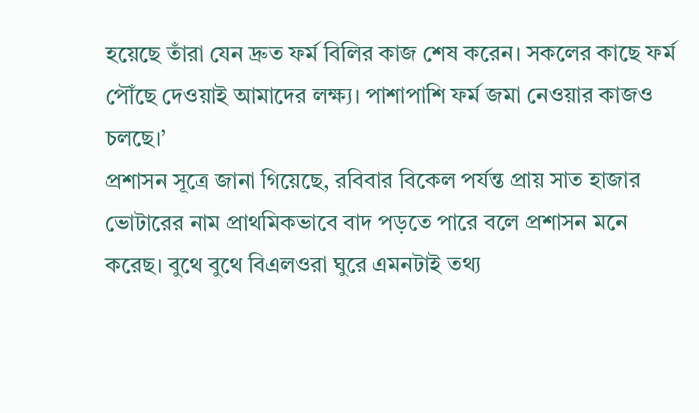হয়েছে তাঁরা যেন দ্রুত ফর্ম বিলির কাজ শেষ করেন। সকলের কাছে ফর্ম পৌঁছে দেওয়াই আমাদের লক্ষ্য। পাশাপাশি ফর্ম জমা নেওয়ার কাজও চলছে।’
প্রশাসন সূত্রে জানা গিয়েছে, রবিবার বিকেল পর্যন্ত প্রায় সাত হাজার ভোটারের নাম প্রাথমিকভাবে বাদ পড়তে পারে বলে প্রশাসন মনে করেছ। বুথে বুথে বিএলওরা ঘুরে এমনটাই তথ্য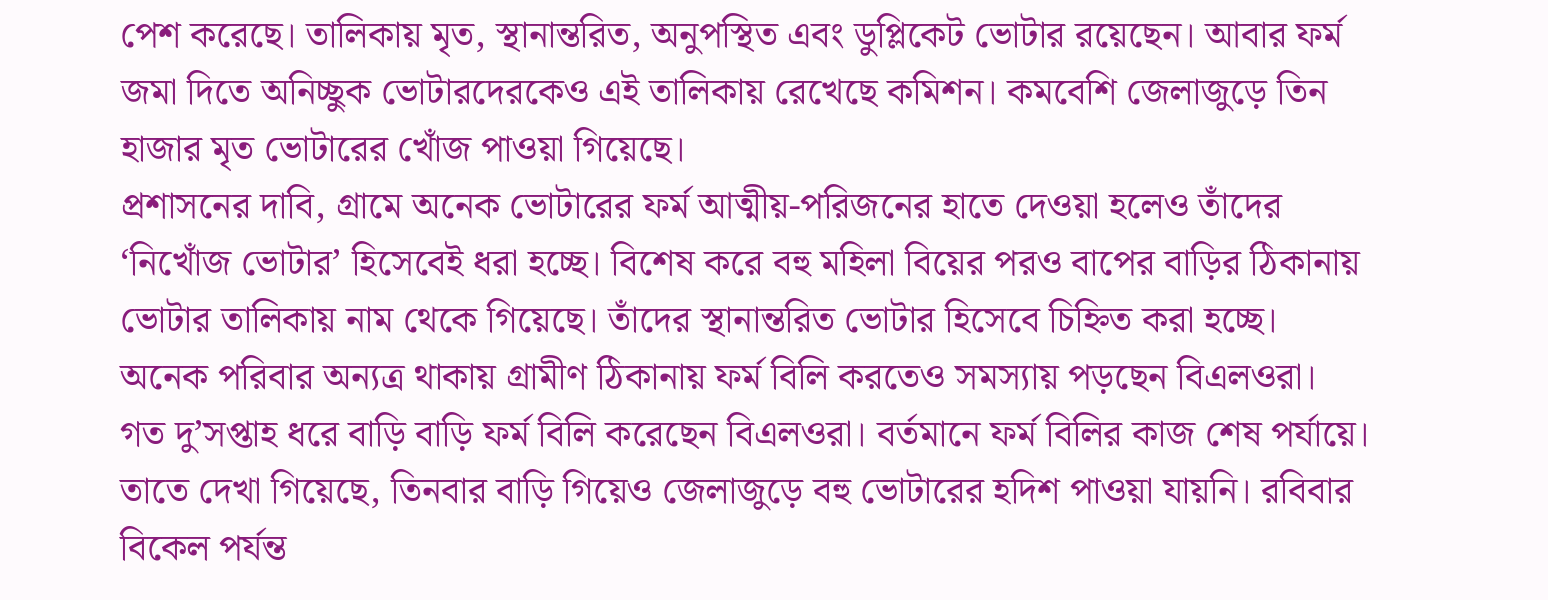পেশ করেছে। তালিকায় মৃত, স্থানান্তরিত, অনুপস্থিত এবং ডুপ্লিকেট ভোটার রয়েছেন। আবার ফর্ম জমা দিতে অনিচ্ছুক ভোটারদেরকেও এই তালিকায় রেখেছে কমিশন। কমবেশি জেলাজুড়ে তিন হাজার মৃত ভোটারের খোঁজ পাওয়া গিয়েছে।
প্রশাসনের দাবি, গ্রামে অনেক ভোটারের ফর্ম আত্মীয়-পরিজনের হাতে দেওয়া হলেও তাঁদের ‘নিখোঁজ ভোটার’ হিসেবেই ধরা হচ্ছে। বিশেষ করে বহু মহিলা বিয়ের পরও বাপের বাড়ির ঠিকানায় ভোটার তালিকায় নাম থেকে গিয়েছে। তাঁদের স্থানান্তরিত ভোটার হিসেবে চিহ্নিত করা হচ্ছে। অনেক পরিবার অন্যত্র থাকায় গ্রামীণ ঠিকানায় ফর্ম বিলি করতেও সমস্যায় পড়ছেন বিএলওরা।
গত দু’সপ্তাহ ধরে বাড়ি বাড়ি ফর্ম বিলি করেছেন বিএলওরা। বর্তমানে ফর্ম বিলির কাজ শেষ পর্যায়ে। তাতে দেখা গিয়েছে, তিনবার বাড়ি গিয়েও জেলাজুড়ে বহু ভোটারের হদিশ পাওয়া যায়নি। রবিবার বিকেল পর্যন্ত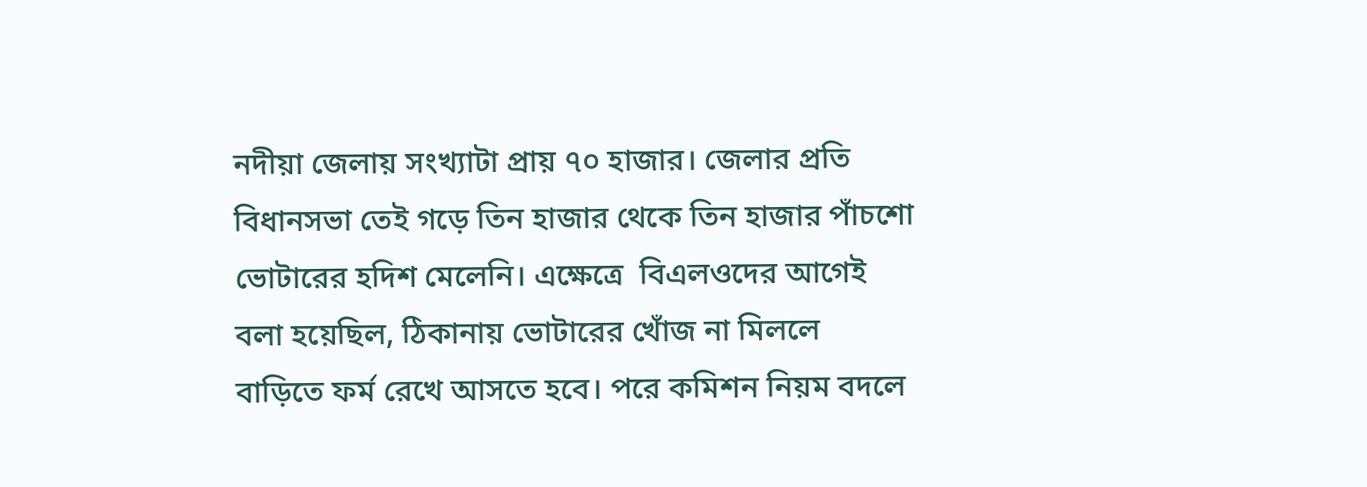নদীয়া জেলায় সংখ্যাটা প্রায় ৭০ হাজার। জেলার প্রতি বিধানসভা তেই গড়ে তিন হাজার থেকে তিন হাজার পাঁচশো ভোটারের হদিশ মেলেনি। এক্ষেত্রে  বিএলওদের আগেই বলা হয়েছিল, ঠিকানায় ভোটারের খোঁজ না মিললে বাড়িতে ফর্ম রেখে আসতে হবে। পরে কমিশন নিয়ম বদলে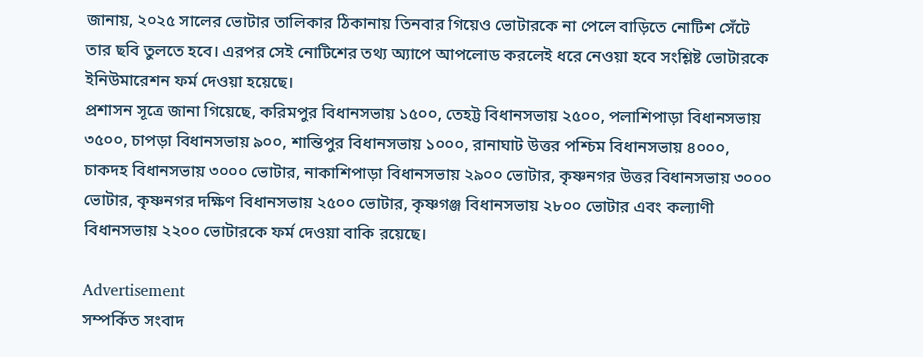জানায়, ২০২৫ সালের ভোটার তালিকার ঠিকানায় তিনবার গিয়েও ভোটারকে না পেলে বাড়িতে নোটিশ সেঁটে তার ছবি তুলতে হবে। এরপর সেই নোটিশের তথ্য অ্যাপে আপলোড করলেই ধরে নেওয়া হবে সংশ্লিষ্ট ভোটারকে ইনিউমারেশন ফর্ম দেওয়া হয়েছে।
প্রশাসন সূত্রে জানা গিয়েছে, করিমপুর বিধানসভায় ১৫০০, তেহট্ট বিধানসভায় ২৫০০, পলাশিপাড়া বিধানসভায় ৩৫০০, চাপড়া বিধানসভায় ৯০০, শান্তিপুর বিধানসভায় ১০০০, রানাঘাট উত্তর পশ্চিম বিধানসভায় ৪০০০, চাকদহ বিধানসভায় ৩০০০ ভোটার, নাকাশিপাড়া বিধানসভায় ২৯০০ ভোটার, কৃষ্ণনগর উত্তর বিধানসভায় ৩০০০ ভোটার, কৃষ্ণনগর দক্ষিণ বিধানসভায় ২৫০০ ভোটার, কৃষ্ণগঞ্জ বিধানসভায় ২৮০০ ভোটার এবং কল্যাণী বিধানসভায় ২২০০ ভোটারকে ফর্ম দেওয়া বাকি রয়েছে।

Advertisement
সম্পর্কিত সংবাদ